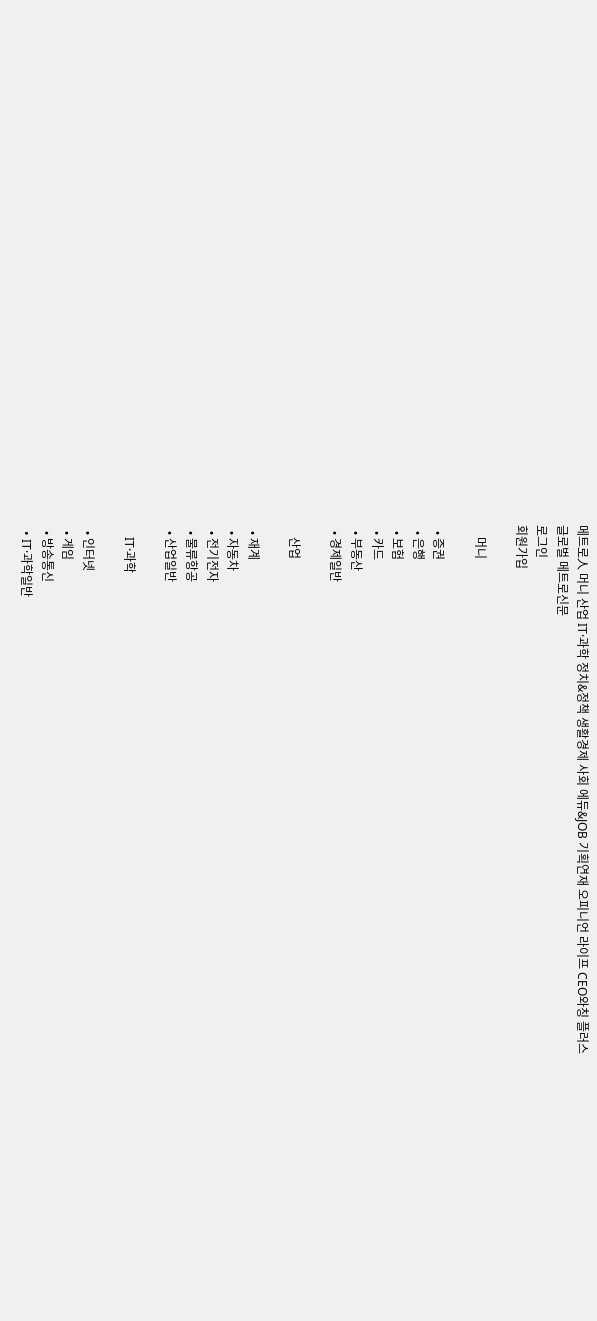메트로人 머니 산업 IT·과학 정치&정책 생활경제 사회 에듀&JOB 기획연재 오피니언 라이프 CEO와칭 플러스
글로벌 메트로신문
로그인
회원가입

    머니

  • 증권
  • 은행
  • 보험
  • 카드
  • 부동산
  • 경제일반

    산업

  • 재계
  • 자동차
  • 전기전자
  • 물류항공
  • 산업일반

    IT·과학

  • 인터넷
  • 게임
  • 방송통신
  • IT·과학일반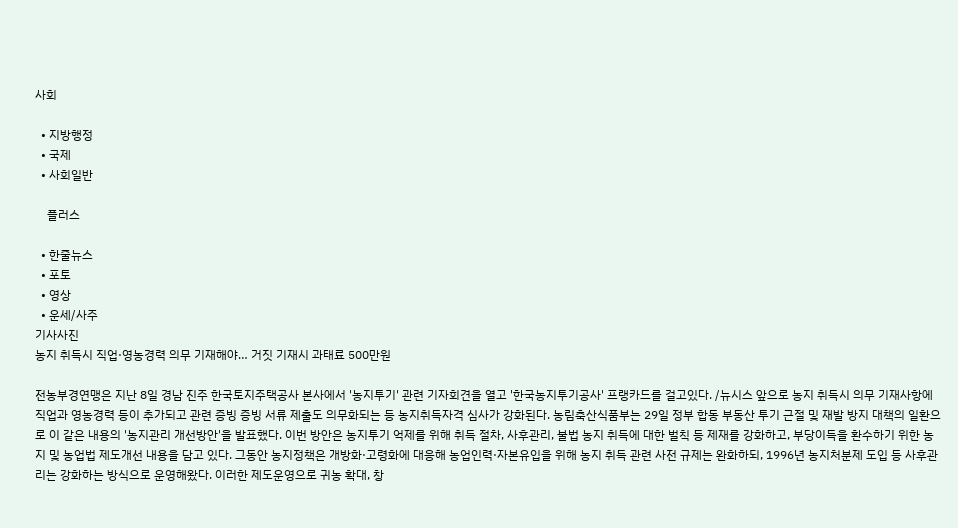사회

  • 지방행정
  • 국제
  • 사회일반

    플러스

  • 한줄뉴스
  • 포토
  • 영상
  • 운세/사주
기사사진
농지 취득시 직업·영농경력 의무 기재해야… 거짓 기재시 과태료 500만원

전농부경연맹은 지난 8일 경남 진주 한국토지주택공사 본사에서 '농지투기' 관련 기자회견을 열고 '한국농지투기공사' 프랭카드를 걸고있다. /뉴시스 앞으로 농지 취득시 의무 기재사항에 직업과 영농경력 등이 추가되고 관련 증빙 증빙 서류 제출도 의무화되는 등 농지취득자격 심사가 강화된다. 농림축산식품부는 29일 정부 합동 부동산 투기 근절 및 재발 방지 대책의 일환으로 이 같은 내용의 '농지관리 개선방안'을 발표했다. 이번 방안은 농지투기 억제를 위해 취득 절차, 사후관리, 불법 농지 취득에 대한 벌칙 등 제재를 강화하고, 부당이득을 환수하기 위한 농지 및 농업법 제도개선 내용을 담고 있다. 그동안 농지정책은 개방화·고령화에 대응해 농업인력·자본유입을 위해 농지 취득 관련 사전 규제는 완화하되, 1996년 농지처분제 도입 등 사후관리는 강화하는 방식으로 운영해왔다. 이러한 제도운영으로 귀농 확대, 창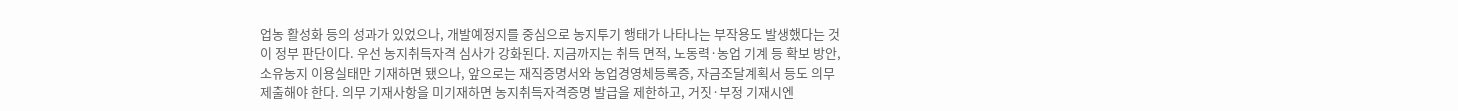업농 활성화 등의 성과가 있었으나, 개발예정지를 중심으로 농지투기 행태가 나타나는 부작용도 발생했다는 것이 정부 판단이다. 우선 농지취득자격 심사가 강화된다. 지금까지는 취득 면적, 노동력·농업 기계 등 확보 방안, 소유농지 이용실태만 기재하면 됐으나, 앞으로는 재직증명서와 농업경영체등록증, 자금조달계획서 등도 의무 제출해야 한다. 의무 기재사항을 미기재하면 농지취득자격증명 발급을 제한하고, 거짓·부정 기재시엔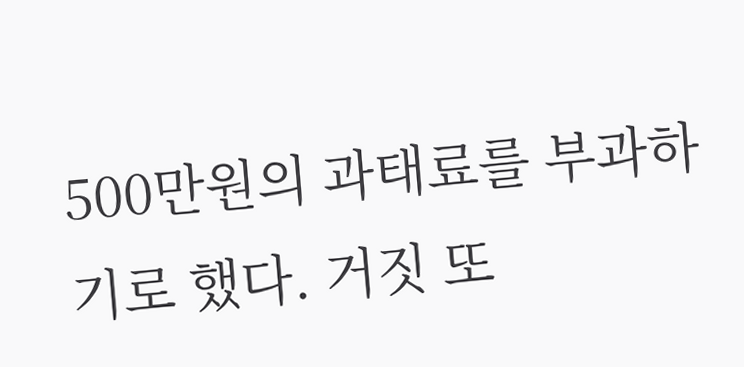500만원의 과태료를 부과하기로 했다. 거짓 또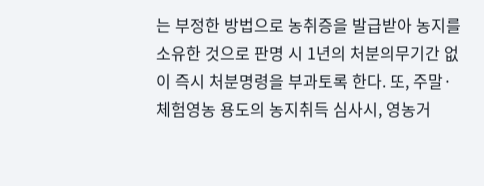는 부정한 방법으로 농취증을 발급받아 농지를 소유한 것으로 판명 시 1년의 처분의무기간 없이 즉시 처분명령을 부과토록 한다. 또, 주말·체험영농 용도의 농지취득 심사시, 영농거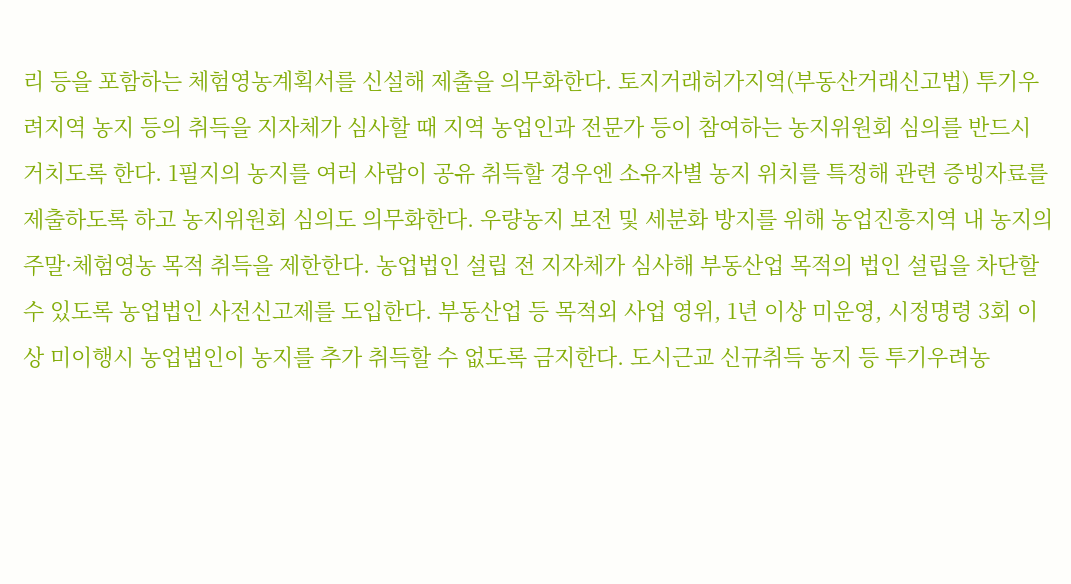리 등을 포함하는 체험영농계획서를 신설해 제출을 의무화한다. 토지거래허가지역(부동산거래신고법) 투기우려지역 농지 등의 취득을 지자체가 심사할 때 지역 농업인과 전문가 등이 참여하는 농지위원회 심의를 반드시 거치도록 한다. 1필지의 농지를 여러 사람이 공유 취득할 경우엔 소유자별 농지 위치를 특정해 관련 증빙자료를 제출하도록 하고 농지위원회 심의도 의무화한다. 우량농지 보전 및 세분화 방지를 위해 농업진흥지역 내 농지의 주말·체험영농 목적 취득을 제한한다. 농업법인 설립 전 지자체가 심사해 부동산업 목적의 법인 설립을 차단할 수 있도록 농업법인 사전신고제를 도입한다. 부동산업 등 목적외 사업 영위, 1년 이상 미운영, 시정명령 3회 이상 미이행시 농업법인이 농지를 추가 취득할 수 없도록 금지한다. 도시근교 신규취득 농지 등 투기우려농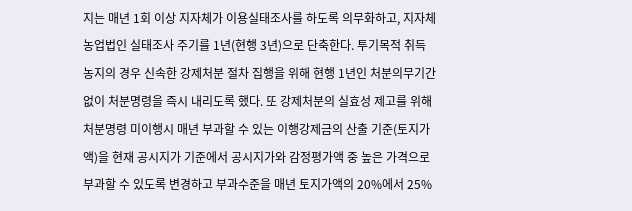지는 매년 1회 이상 지자체가 이용실태조사를 하도록 의무화하고, 지자체 농업법인 실태조사 주기를 1년(현행 3년)으로 단축한다. 투기목적 취득 농지의 경우 신속한 강제처분 절차 집행을 위해 현행 1년인 처분의무기간 없이 처분명령을 즉시 내리도록 했다. 또 강제처분의 실효성 제고를 위해 처분명령 미이행시 매년 부과할 수 있는 이행강제금의 산출 기준(토지가액)을 현재 공시지가 기준에서 공시지가와 감정평가액 중 높은 가격으로 부과할 수 있도록 변경하고 부과수준을 매년 토지가액의 20%에서 25%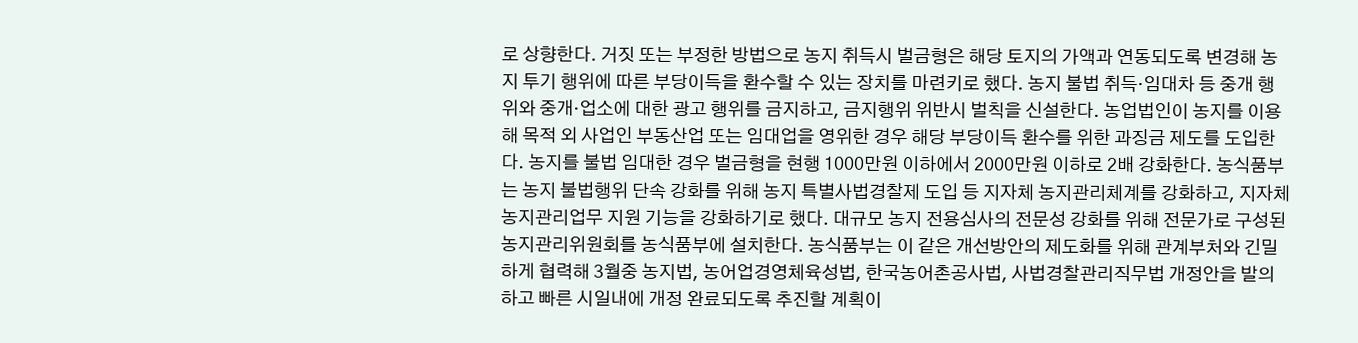로 상향한다. 거짓 또는 부정한 방법으로 농지 취득시 벌금형은 해당 토지의 가액과 연동되도록 변경해 농지 투기 행위에 따른 부당이득을 환수할 수 있는 장치를 마련키로 했다. 농지 불법 취득·임대차 등 중개 행위와 중개·업소에 대한 광고 행위를 금지하고, 금지행위 위반시 벌칙을 신설한다. 농업법인이 농지를 이용해 목적 외 사업인 부동산업 또는 임대업을 영위한 경우 해당 부당이득 환수를 위한 과징금 제도를 도입한다. 농지를 불법 임대한 경우 벌금형을 현행 1000만원 이하에서 2000만원 이하로 2배 강화한다. 농식품부는 농지 불법행위 단속 강화를 위해 농지 특별사법경찰제 도입 등 지자체 농지관리체계를 강화하고, 지자체 농지관리업무 지원 기능을 강화하기로 했다. 대규모 농지 전용심사의 전문성 강화를 위해 전문가로 구성된 농지관리위원회를 농식품부에 설치한다. 농식품부는 이 같은 개선방안의 제도화를 위해 관계부처와 긴밀하게 협력해 3월중 농지법, 농어업경영체육성법, 한국농어촌공사법, 사법경찰관리직무법 개정안을 발의하고 빠른 시일내에 개정 완료되도록 추진할 계획이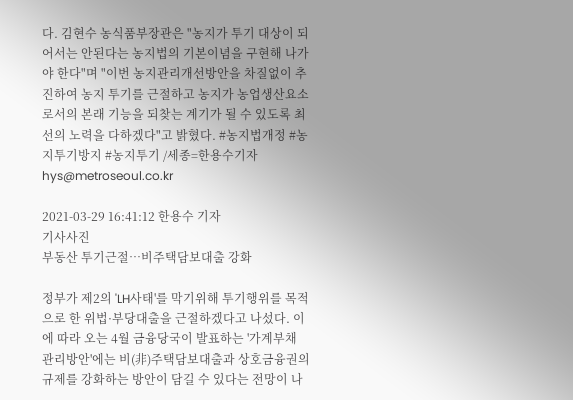다. 김현수 농식품부장관은 "농지가 투기 대상이 되어서는 안된다는 농지법의 기본이념을 구현해 나가야 한다"며 "이번 농지관리개선방안을 차질없이 추진하여 농지 투기를 근절하고 농지가 농업생산요소로서의 본래 기능을 되찾는 계기가 될 수 있도록 최선의 노력을 다하겠다"고 밝혔다. #농지법개정 #농지투기방지 #농지투기 /세종=한용수기자 hys@metroseoul.co.kr

2021-03-29 16:41:12 한용수 기자
기사사진
부동산 투기근절…비주택담보대출 강화

정부가 제2의 'LH사태'를 막기위해 투기행위를 목적으로 한 위법·부당대출을 근절하겠다고 나섰다. 이에 따라 오는 4월 금융당국이 발표하는 '가계부채 관리방안'에는 비(非)주택담보대출과 상호금융권의 규제를 강화하는 방안이 담길 수 있다는 전망이 나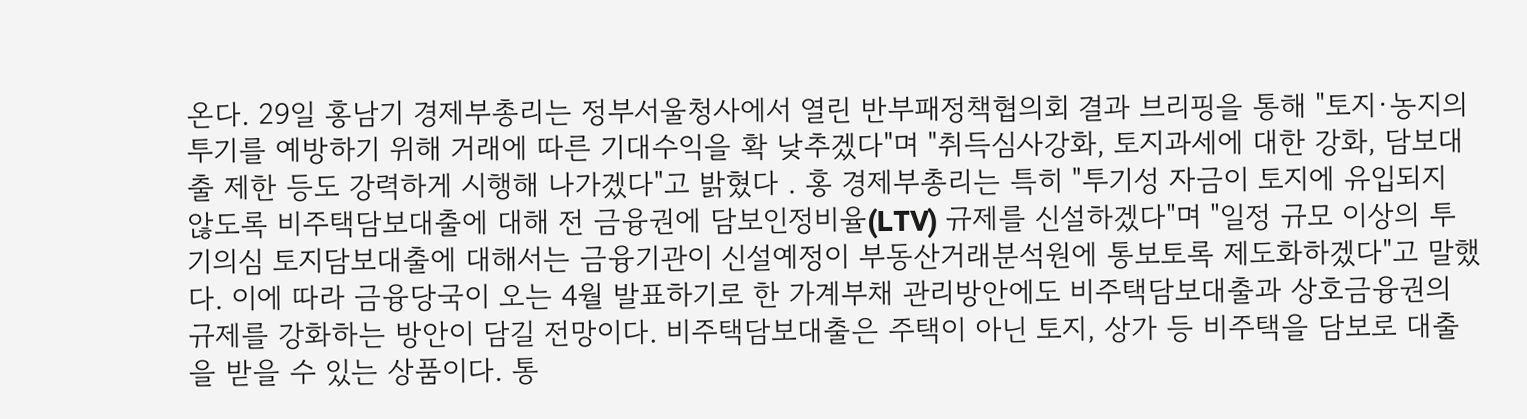온다. 29일 홍남기 경제부총리는 정부서울청사에서 열린 반부패정책협의회 결과 브리핑을 통해 "토지·농지의 투기를 예방하기 위해 거래에 따른 기대수익을 확 낮추겠다"며 "취득심사강화, 토지과세에 대한 강화, 담보대출 제한 등도 강력하게 시행해 나가겠다"고 밝혔다 . 홍 경제부총리는 특히 "투기성 자금이 토지에 유입되지 않도록 비주택담보대출에 대해 전 금융권에 담보인정비율(LTV) 규제를 신설하겠다"며 "일정 규모 이상의 투기의심 토지담보대출에 대해서는 금융기관이 신설예정이 부동산거래분석원에 통보토록 제도화하겠다"고 말했다. 이에 따라 금융당국이 오는 4월 발표하기로 한 가계부채 관리방안에도 비주택담보대출과 상호금융권의 규제를 강화하는 방안이 담길 전망이다. 비주택담보대출은 주택이 아닌 토지, 상가 등 비주택을 담보로 대출을 받을 수 있는 상품이다. 통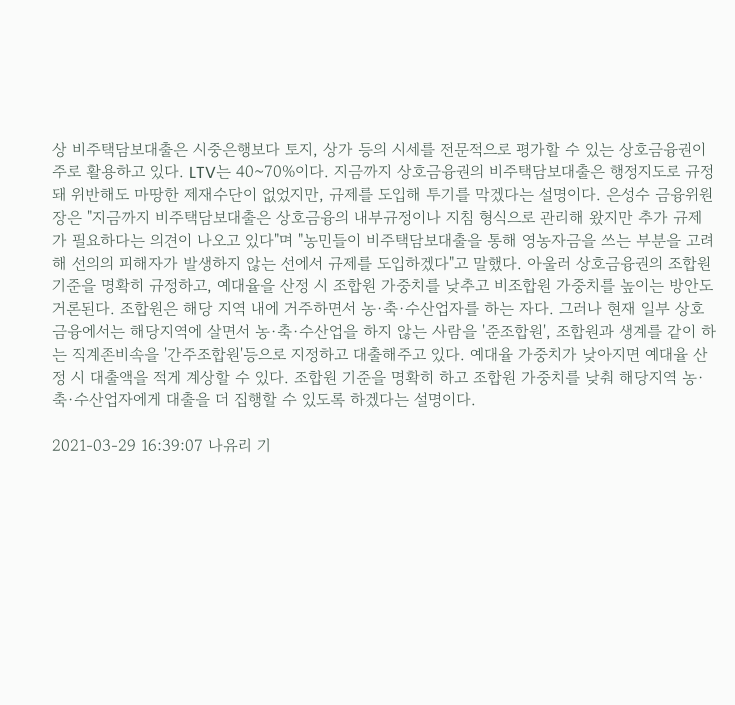상 비주택담보대출은 시중은행보다 토지, 상가 등의 시세를 전문적으로 평가할 수 있는 상호금융권이 주로 활용하고 있다. LTV는 40~70%이다. 지금까지 상호금융권의 비주택담보대출은 행정지도로 규정돼 위반해도 마땅한 제재수단이 없었지만, 규제를 도입해 투기를 막겠다는 설명이다. 은성수 금융위원장은 "지금까지 비주택담보대출은 상호금융의 내부규정이나 지침 형식으로 관리해 왔지만 추가 규제가 필요하다는 의견이 나오고 있다"며 "농민들이 비주택담보대출을 통해 영농자금을 쓰는 부분을 고려해 선의의 피해자가 발생하지 않는 선에서 규제를 도입하겠다"고 말했다. 아울러 상호금융권의 조합원 기준을 명확히 규정하고, 예대율을 산정 시 조합원 가중치를 낮추고 비조합원 가중치를 높이는 방안도 거론된다. 조합원은 해당 지역 내에 거주하면서 농·축·수산업자를 하는 자다. 그러나 현재 일부 상호금융에서는 해당지역에 살면서 농·축·수산업을 하지 않는 사람을 '준조합원', 조합원과 생계를 같이 하는 직계존비속을 '간주조합원'등으로 지정하고 대출해주고 있다. 예대율 가중치가 낮아지면 예대율 산정 시 대출액을 적게 계상할 수 있다. 조합원 기준을 명확히 하고 조합원 가중치를 낮춰 해당지역 농·축·수산업자에게 대출을 더 집행할 수 있도록 하겠다는 설명이다.

2021-03-29 16:39:07 나유리 기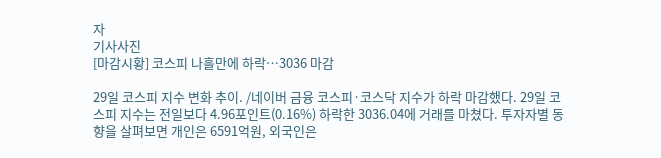자
기사사진
[마감시황] 코스피 나흘만에 하락…3036 마감

29일 코스피 지수 변화 추이. /네이버 금융 코스피·코스닥 지수가 하락 마감했다. 29일 코스피 지수는 전일보다 4.96포인트(0.16%) 하락한 3036.04에 거래를 마쳤다. 투자자별 동향을 살펴보면 개인은 6591억원, 외국인은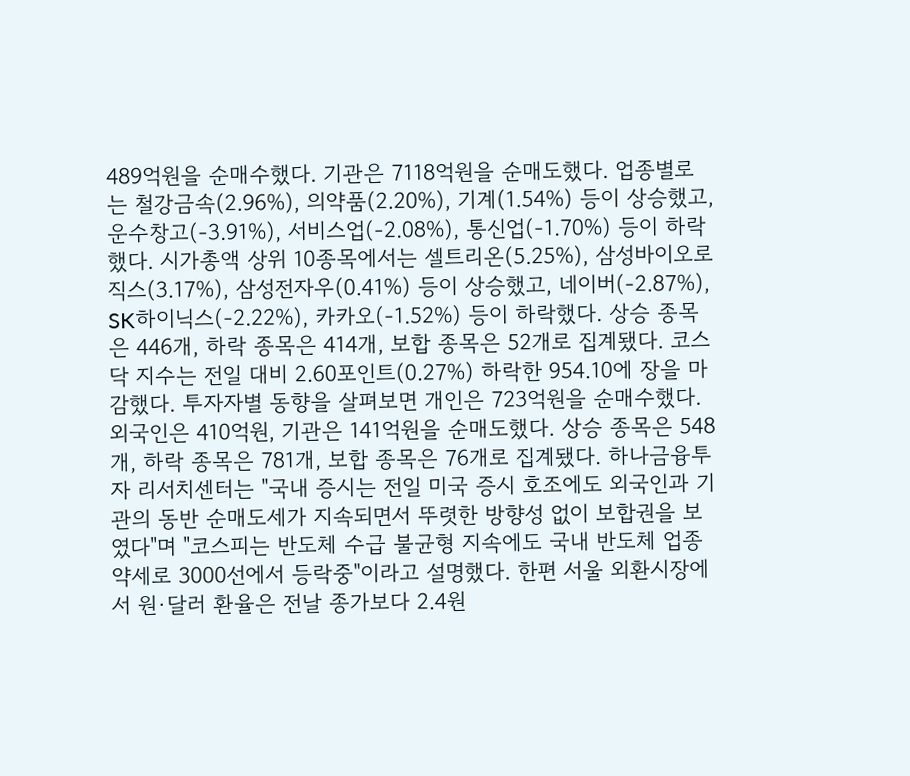489억원을 순매수했다. 기관은 7118억원을 순매도했다. 업종별로는 철강금속(2.96%), 의약품(2.20%), 기계(1.54%) 등이 상승했고, 운수창고(-3.91%), 서비스업(-2.08%), 통신업(-1.70%) 등이 하락했다. 시가총액 상위 10종목에서는 셀트리온(5.25%), 삼성바이오로직스(3.17%), 삼성전자우(0.41%) 등이 상승했고, 네이버(-2.87%), SK하이닉스(-2.22%), 카카오(-1.52%) 등이 하락했다. 상승 종목은 446개, 하락 종목은 414개, 보합 종목은 52개로 집계됐다. 코스닥 지수는 전일 대비 2.60포인트(0.27%) 하락한 954.10에 장을 마감했다. 투자자별 동향을 살펴보면 개인은 723억원을 순매수했다. 외국인은 410억원, 기관은 141억원을 순매도했다. 상승 종목은 548개, 하락 종목은 781개, 보합 종목은 76개로 집계됐다. 하나금융투자 리서치센터는 "국내 증시는 전일 미국 증시 호조에도 외국인과 기관의 동반 순매도세가 지속되면서 뚜렷한 방향성 없이 보합권을 보였다"며 "코스피는 반도체 수급 불균형 지속에도 국내 반도체 업종 약세로 3000선에서 등락중"이라고 설명했다. 한편 서울 외환시장에서 원·달러 환율은 전날 종가보다 2.4원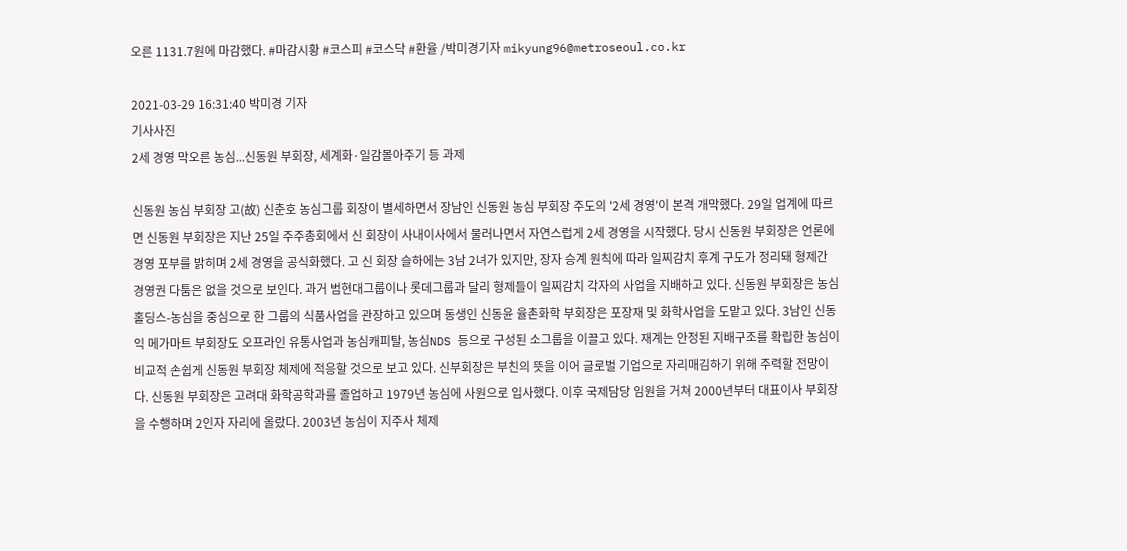오른 1131.7원에 마감했다. #마감시황 #코스피 #코스닥 #환율 /박미경기자 mikyung96@metroseoul.co.kr

2021-03-29 16:31:40 박미경 기자
기사사진
2세 경영 막오른 농심...신동원 부회장, 세계화·일감몰아주기 등 과제

신동원 농심 부회장 고(故) 신춘호 농심그룹 회장이 별세하면서 장남인 신동원 농심 부회장 주도의 '2세 경영'이 본격 개막했다. 29일 업계에 따르면 신동원 부회장은 지난 25일 주주총회에서 신 회장이 사내이사에서 물러나면서 자연스럽게 2세 경영을 시작했다. 당시 신동원 부회장은 언론에 경영 포부를 밝히며 2세 경영을 공식화했다. 고 신 회장 슬하에는 3남 2녀가 있지만, 장자 승계 원칙에 따라 일찌감치 후계 구도가 정리돼 형제간 경영권 다툼은 없을 것으로 보인다. 과거 범현대그룹이나 롯데그룹과 달리 형제들이 일찌감치 각자의 사업을 지배하고 있다. 신동원 부회장은 농심홀딩스-농심을 중심으로 한 그룹의 식품사업을 관장하고 있으며 동생인 신동윤 율촌화학 부회장은 포장재 및 화학사업을 도맡고 있다. 3남인 신동익 메가마트 부회장도 오프라인 유통사업과 농심캐피탈, 농심NDS 등으로 구성된 소그룹을 이끌고 있다. 재계는 안정된 지배구조를 확립한 농심이 비교적 손쉽게 신동원 부회장 체제에 적응할 것으로 보고 있다. 신부회장은 부친의 뜻을 이어 글로벌 기업으로 자리매김하기 위해 주력할 전망이다. 신동원 부회장은 고려대 화학공학과를 졸업하고 1979년 농심에 사원으로 입사했다. 이후 국제담당 임원을 거쳐 2000년부터 대표이사 부회장을 수행하며 2인자 자리에 올랐다. 2003년 농심이 지주사 체제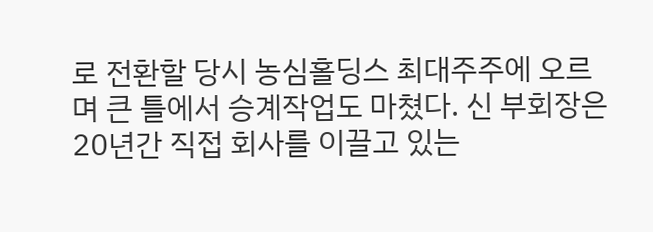로 전환할 당시 농심홀딩스 최대주주에 오르며 큰 틀에서 승계작업도 마쳤다. 신 부회장은 20년간 직접 회사를 이끌고 있는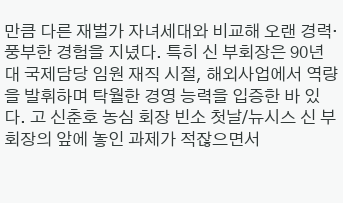만큼 다른 재벌가 자녀세대와 비교해 오랜 경력·풍부한 경험을 지녔다. 특히 신 부회장은 90년대 국제담당 임원 재직 시절, 해외사업에서 역량을 발휘하며 탁월한 경영 능력을 입증한 바 있다. 고 신춘호 농심 회장 빈소 첫날/뉴시스 신 부회장의 앞에 놓인 과제가 적잖으면서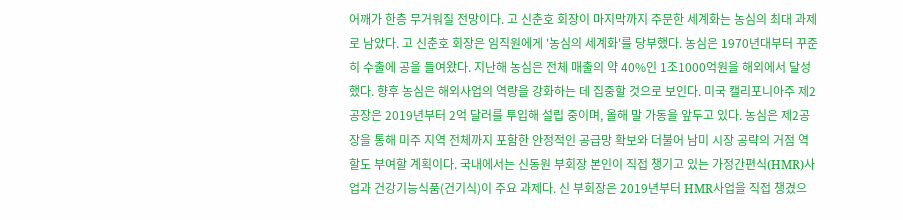어깨가 한층 무거워질 전망이다. 고 신춘호 회장이 마지막까지 주문한 세계화는 농심의 최대 과제로 남았다. 고 신춘호 회장은 임직원에게 '농심의 세계화'를 당부했다. 농심은 1970년대부터 꾸준히 수출에 공을 들여왔다. 지난해 농심은 전체 매출의 약 40%인 1조1000억원을 해외에서 달성했다. 향후 농심은 해외사업의 역량을 강화하는 데 집중할 것으로 보인다. 미국 캘리포니아주 제2공장은 2019년부터 2억 달러를 투입해 설립 중이며, 올해 말 가동을 앞두고 있다. 농심은 제2공장을 통해 미주 지역 전체까지 포함한 안정적인 공급망 확보와 더불어 남미 시장 공략의 거점 역할도 부여할 계획이다. 국내에서는 신동원 부회장 본인이 직접 챙기고 있는 가정간편식(HMR)사업과 건강기능식품(건기식)이 주요 과제다. 신 부회장은 2019년부터 HMR사업을 직접 챙겼으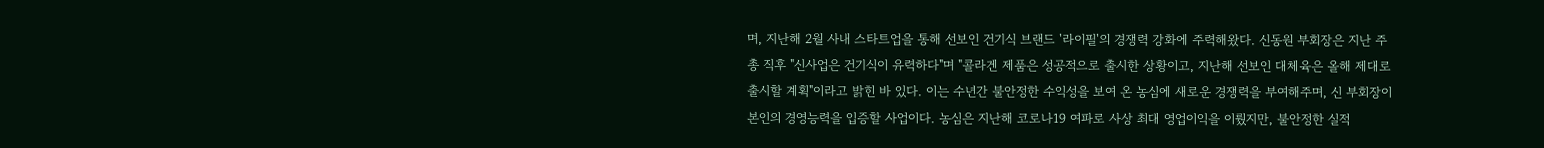며, 지난해 2월 사내 스타트업을 통해 선보인 건기식 브랜드 '라이필'의 경쟁력 강화에 주력해왔다. 신동원 부회장은 지난 주총 직후 "신사업은 건기식이 유력하다"며 "콜라겐 제품은 성공적으로 출시한 상황이고, 지난해 선보인 대체육은 올해 제대로 출시할 계획"이라고 밝힌 바 있다. 이는 수년간 불안정한 수익성을 보여 온 농심에 새로운 경쟁력을 부여해주며, 신 부회장이 본인의 경영능력을 입증할 사업이다. 농심은 지난해 코로나19 여파로 사상 최대 영업이익을 이뤘지만, 불안정한 실적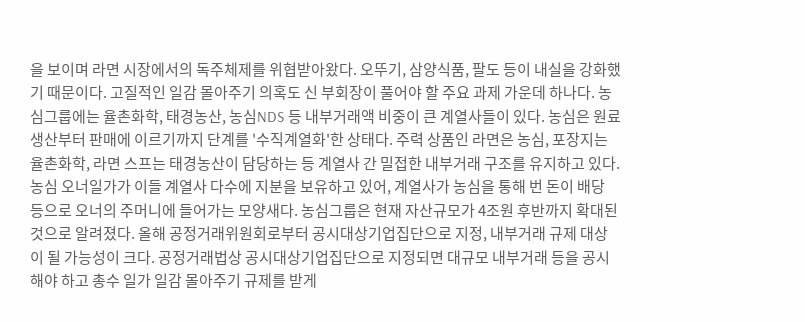을 보이며 라면 시장에서의 독주체제를 위협받아왔다. 오뚜기, 삼양식품, 팔도 등이 내실을 강화했기 때문이다. 고질적인 일감 몰아주기 의혹도 신 부회장이 풀어야 할 주요 과제 가운데 하나다. 농심그룹에는 율촌화학, 태경농산, 농심NDS 등 내부거래액 비중이 큰 계열사들이 있다. 농심은 원료 생산부터 판매에 이르기까지 단계를 '수직계열화'한 상태다. 주력 상품인 라면은 농심, 포장지는 율촌화학, 라면 스프는 태경농산이 담당하는 등 계열사 간 밀접한 내부거래 구조를 유지하고 있다. 농심 오너일가가 이들 계열사 다수에 지분을 보유하고 있어, 계열사가 농심을 통해 번 돈이 배당 등으로 오너의 주머니에 들어가는 모양새다. 농심그룹은 현재 자산규모가 4조원 후반까지 확대된 것으로 알려졌다. 올해 공정거래위원회로부터 공시대상기업집단으로 지정, 내부거래 규제 대상이 될 가능성이 크다. 공정거래법상 공시대상기업집단으로 지정되면 대규모 내부거래 등을 공시해야 하고 총수 일가 일감 몰아주기 규제를 받게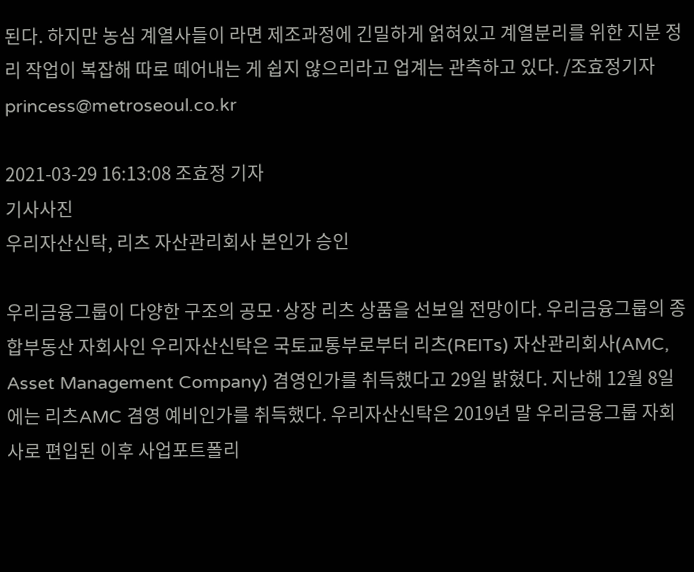된다. 하지만 농심 계열사들이 라면 제조과정에 긴밀하게 얽혀있고 계열분리를 위한 지분 정리 작업이 복잡해 따로 떼어내는 게 쉽지 않으리라고 업계는 관측하고 있다. /조효정기자 princess@metroseoul.co.kr

2021-03-29 16:13:08 조효정 기자
기사사진
우리자산신탁, 리츠 자산관리회사 본인가 승인

우리금융그룹이 다양한 구조의 공모·상장 리츠 상품을 선보일 전망이다. 우리금융그룹의 종합부동산 자회사인 우리자산신탁은 국토교통부로부터 리츠(REITs) 자산관리회사(AMC, Asset Management Company) 겸영인가를 취득했다고 29일 밝혔다. 지난해 12월 8일에는 리츠AMC 겸영 예비인가를 취득했다. 우리자산신탁은 2019년 말 우리금융그룹 자회사로 편입된 이후 사업포트폴리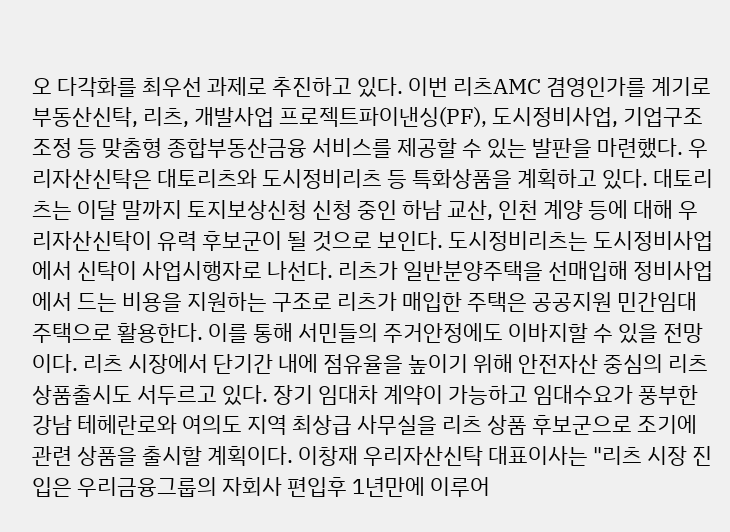오 다각화를 최우선 과제로 추진하고 있다. 이번 리츠AMC 겸영인가를 계기로 부동산신탁, 리츠, 개발사업 프로젝트파이낸싱(PF), 도시정비사업, 기업구조조정 등 맞춤형 종합부동산금융 서비스를 제공할 수 있는 발판을 마련했다. 우리자산신탁은 대토리츠와 도시정비리츠 등 특화상품을 계획하고 있다. 대토리츠는 이달 말까지 토지보상신청 신청 중인 하남 교산, 인천 계양 등에 대해 우리자산신탁이 유력 후보군이 될 것으로 보인다. 도시정비리츠는 도시정비사업에서 신탁이 사업시행자로 나선다. 리츠가 일반분양주택을 선매입해 정비사업에서 드는 비용을 지원하는 구조로 리츠가 매입한 주택은 공공지원 민간임대주택으로 활용한다. 이를 통해 서민들의 주거안정에도 이바지할 수 있을 전망이다. 리츠 시장에서 단기간 내에 점유율을 높이기 위해 안전자산 중심의 리츠 상품출시도 서두르고 있다. 장기 임대차 계약이 가능하고 임대수요가 풍부한 강남 테헤란로와 여의도 지역 최상급 사무실을 리츠 상품 후보군으로 조기에 관련 상품을 출시할 계획이다. 이창재 우리자산신탁 대표이사는 "리츠 시장 진입은 우리금융그룹의 자회사 편입후 1년만에 이루어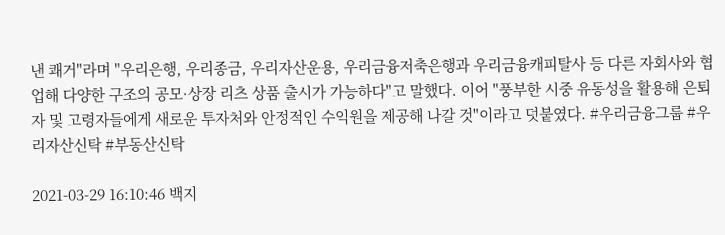낸 쾌거"라며 "우리은행, 우리종금, 우리자산운용, 우리금융저축은행과 우리금융캐피탈사 등 다른 자회사와 협업해 다양한 구조의 공모·상장 리츠 상품 출시가 가능하다"고 말했다. 이어 "풍부한 시중 유동성을 활용해 은퇴자 및 고령자들에게 새로운 투자처와 안정적인 수익원을 제공해 나갈 것"이라고 덧붙였다. #우리금융그룹 #우리자산신탁 #부동산신탁

2021-03-29 16:10:46 백지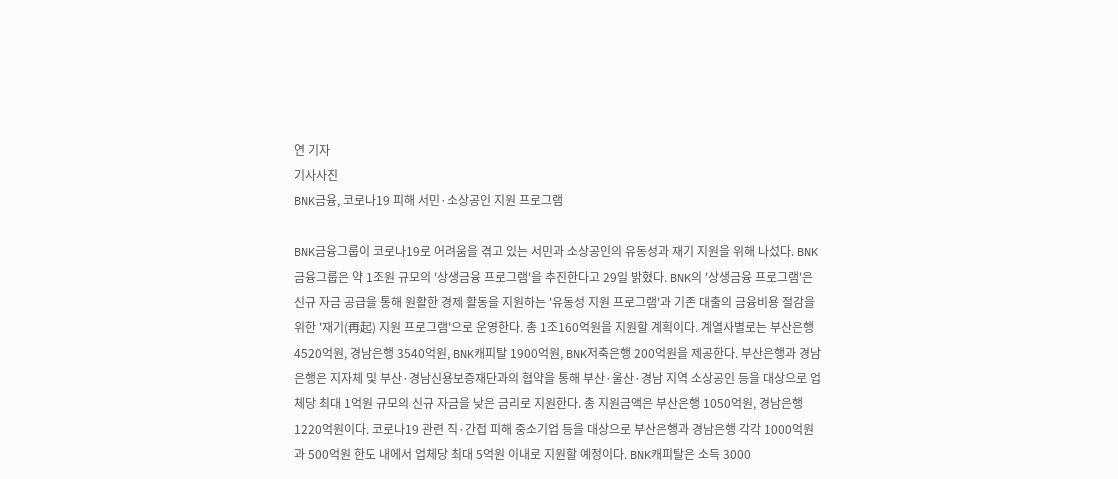연 기자
기사사진
BNK금융, 코로나19 피해 서민·소상공인 지원 프로그램

BNK금융그룹이 코로나19로 어려움을 겪고 있는 서민과 소상공인의 유동성과 재기 지원을 위해 나섰다. BNK금융그룹은 약 1조원 규모의 '상생금융 프로그램'을 추진한다고 29일 밝혔다. BNK의 '상생금융 프로그램'은 신규 자금 공급을 통해 원활한 경제 활동을 지원하는 '유동성 지원 프로그램'과 기존 대출의 금융비용 절감을 위한 '재기(再起) 지원 프로그램'으로 운영한다. 총 1조160억원을 지원할 계획이다. 계열사별로는 부산은행 4520억원, 경남은행 3540억원, BNK캐피탈 1900억원, BNK저축은행 200억원을 제공한다. 부산은행과 경남은행은 지자체 및 부산·경남신용보증재단과의 협약을 통해 부산·울산·경남 지역 소상공인 등을 대상으로 업체당 최대 1억원 규모의 신규 자금을 낮은 금리로 지원한다. 총 지원금액은 부산은행 1050억원, 경남은행 1220억원이다. 코로나19 관련 직·간접 피해 중소기업 등을 대상으로 부산은행과 경남은행 각각 1000억원과 500억원 한도 내에서 업체당 최대 5억원 이내로 지원할 예정이다. BNK캐피탈은 소득 3000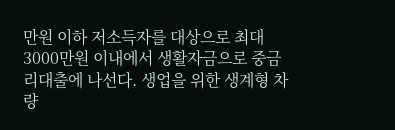만원 이하 저소득자를 대상으로 최대 3000만원 이내에서 생활자금으로 중금리대출에 나선다. 생업을 위한 생계형 차량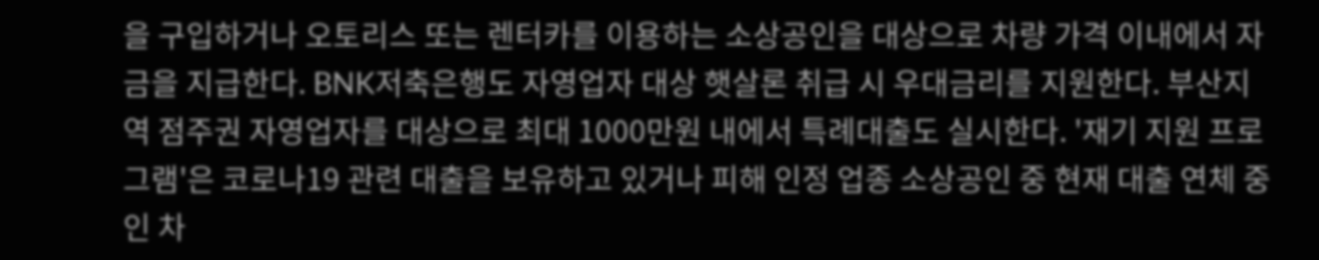을 구입하거나 오토리스 또는 렌터카를 이용하는 소상공인을 대상으로 차량 가격 이내에서 자금을 지급한다. BNK저축은행도 자영업자 대상 햇살론 취급 시 우대금리를 지원한다. 부산지역 점주권 자영업자를 대상으로 최대 1000만원 내에서 특례대출도 실시한다. '재기 지원 프로그램'은 코로나19 관련 대출을 보유하고 있거나 피해 인정 업종 소상공인 중 현재 대출 연체 중인 차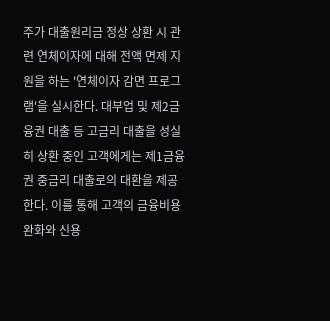주가 대출원리금 정상 상환 시 관련 연체이자에 대해 전액 면제 지원을 하는 '연체이자 감면 프로그램'을 실시한다. 대부업 및 제2금융권 대출 등 고금리 대출을 성실히 상환 중인 고객에게는 제1금융권 중금리 대출로의 대환을 제공한다. 이를 통해 고객의 금융비용 완화와 신용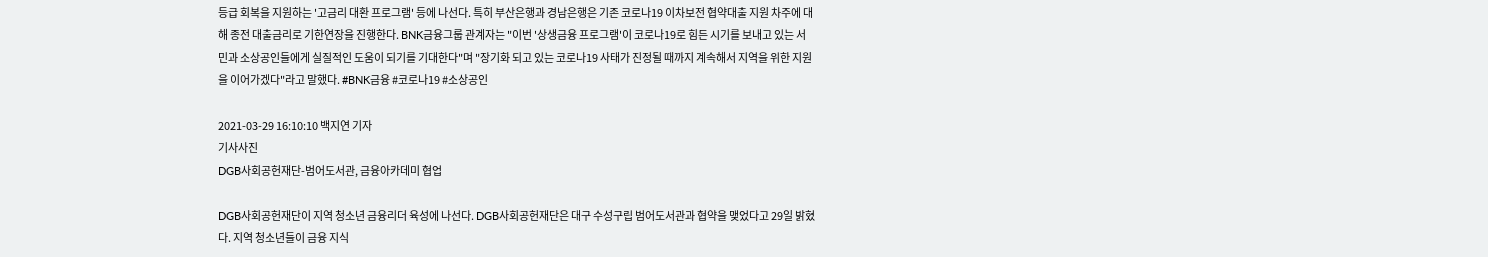등급 회복을 지원하는 '고금리 대환 프로그램' 등에 나선다. 특히 부산은행과 경남은행은 기존 코로나19 이차보전 협약대출 지원 차주에 대해 종전 대출금리로 기한연장을 진행한다. BNK금융그룹 관계자는 "이번 '상생금융 프로그램'이 코로나19로 힘든 시기를 보내고 있는 서민과 소상공인들에게 실질적인 도움이 되기를 기대한다"며 "장기화 되고 있는 코로나19 사태가 진정될 때까지 계속해서 지역을 위한 지원을 이어가겠다"라고 말했다. #BNK금융 #코로나19 #소상공인

2021-03-29 16:10:10 백지연 기자
기사사진
DGB사회공헌재단-범어도서관, 금융아카데미 협업

DGB사회공헌재단이 지역 청소년 금융리더 육성에 나선다. DGB사회공헌재단은 대구 수성구립 범어도서관과 협약을 맺었다고 29일 밝혔다. 지역 청소년들이 금융 지식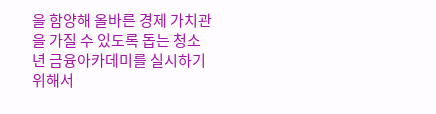을 함양해 올바른 경제 가치관을 가질 수 있도록 돕는 청소년 금융아카데미를 실시하기 위해서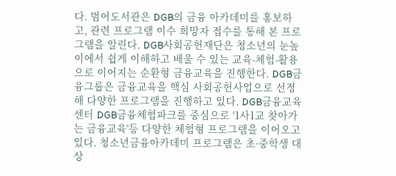다. 범어도서관은 DGB의 금융 아카데미를 홍보하고, 관련 프로그램 이수 희망자 접수를 통해 본 프로그램을 알린다. DGB사회공헌재단은 청소년의 눈높이에서 쉽게 이해하고 배울 수 있는 교육-체험-활용으로 이어지는 순환형 금융교육을 진행한다. DGB금융그룹은 금융교육을 핵심 사회공헌사업으로 선정해 다양한 프로그램을 진행하고 있다. DGB금융교육센터 DGB금융체험파크를 중심으로 '1사1교 찾아가는 금융교육'등 다양한 체험형 프로그램을 이어오고 있다. 청소년금융아카데미 프로그램은 초·중학생 대상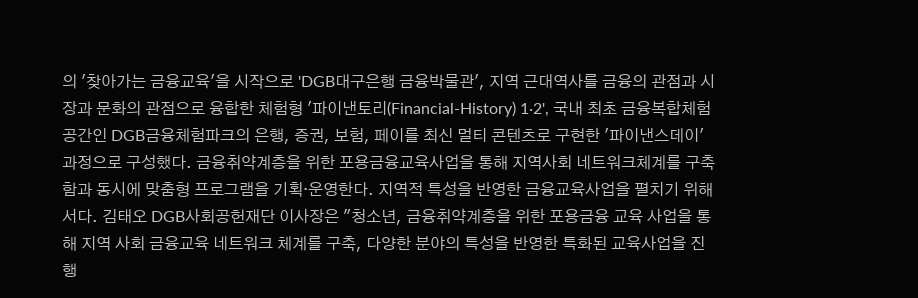의 '찾아가는 금융교육'을 시작으로 'DGB대구은행 금융박물관', 지역 근대역사를 금융의 관점과 시장과 문화의 관점으로 융합한 체험형 '파이낸토리(Financial-History) 1·2', 국내 최초 금융복합체험공간인 DGB금융체험파크의 은행, 증권, 보험, 페이를 최신 멀티 콘텐츠로 구현한 '파이낸스데이' 과정으로 구성했다. 금융취약계층을 위한 포용금융교육사업을 통해 지역사회 네트워크체계를 구축함과 동시에 맞춤형 프로그램을 기획·운영한다. 지역적 특성을 반영한 금융교육사업을 펼치기 위해서다. 김태오 DGB사회공헌재단 이사장은 "청소년, 금융취약계층을 위한 포용금융 교육 사업을 통해 지역 사회 금융교육 네트워크 체계를 구축, 다양한 분야의 특성을 반영한 특화된 교육사업을 진행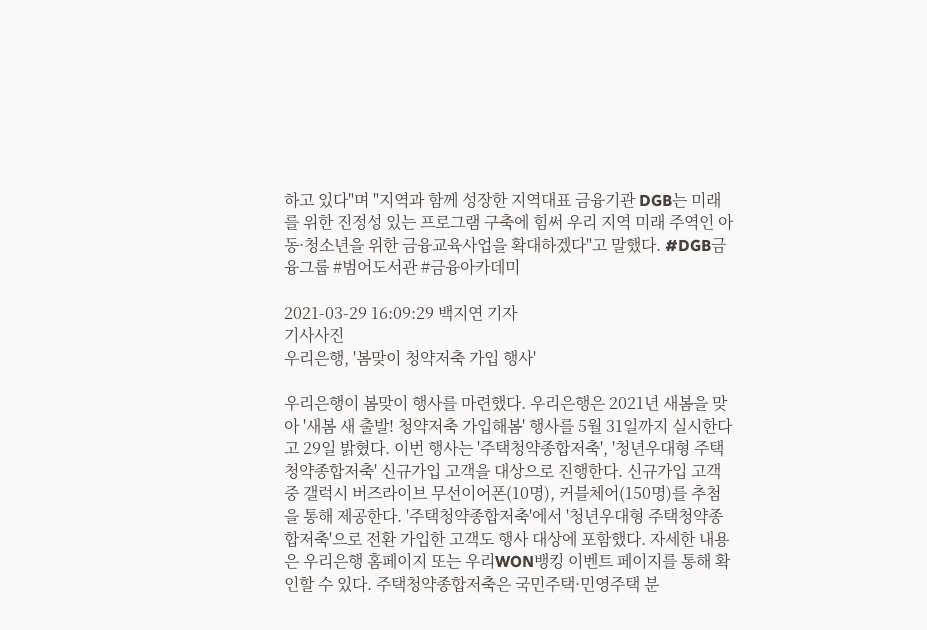하고 있다"며 "지역과 함께 성장한 지역대표 금융기관 DGB는 미래를 위한 진정성 있는 프로그램 구축에 힘써 우리 지역 미래 주역인 아동·청소년을 위한 금융교육사업을 확대하겠다"고 말했다. #DGB금융그룹 #범어도서관 #금융아카데미

2021-03-29 16:09:29 백지연 기자
기사사진
우리은행, '봄맞이 청약저축 가입 행사'

우리은행이 봄맞이 행사를 마련했다. 우리은행은 2021년 새봄을 맞아 '새봄 새 출발! 청약저축 가입해봄' 행사를 5월 31일까지 실시한다고 29일 밝혔다. 이번 행사는 '주택청약종합저축', '청년우대형 주택청약종합저축' 신규가입 고객을 대상으로 진행한다. 신규가입 고객 중 갤럭시 버즈라이브 무선이어폰(10명), 커블체어(150명)를 추첨을 통해 제공한다. '주택청약종합저축'에서 '청년우대형 주택청약종합저축'으로 전환 가입한 고객도 행사 대상에 포함했다. 자세한 내용은 우리은행 홈페이지 또는 우리WON뱅킹 이벤트 페이지를 통해 확인할 수 있다. 주택청약종합저축은 국민주택·민영주택 분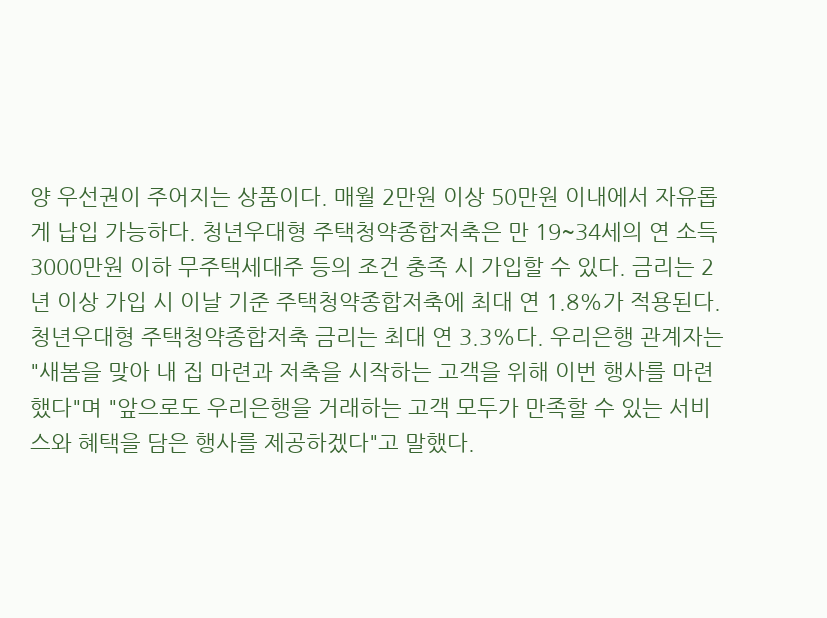양 우선권이 주어지는 상품이다. 매월 2만원 이상 50만원 이내에서 자유롭게 납입 가능하다. 청년우대형 주택청약종합저축은 만 19~34세의 연 소득 3000만원 이하 무주택세대주 등의 조건 충족 시 가입할 수 있다. 금리는 2년 이상 가입 시 이날 기준 주택청약종합저축에 최대 연 1.8%가 적용된다. 청년우대형 주택청약종합저축 금리는 최대 연 3.3%다. 우리은행 관계자는 "새봄을 맞아 내 집 마련과 저축을 시작하는 고객을 위해 이번 행사를 마련했다"며 "앞으로도 우리은행을 거래하는 고객 모두가 만족할 수 있는 서비스와 혜택을 담은 행사를 제공하겠다"고 말했다.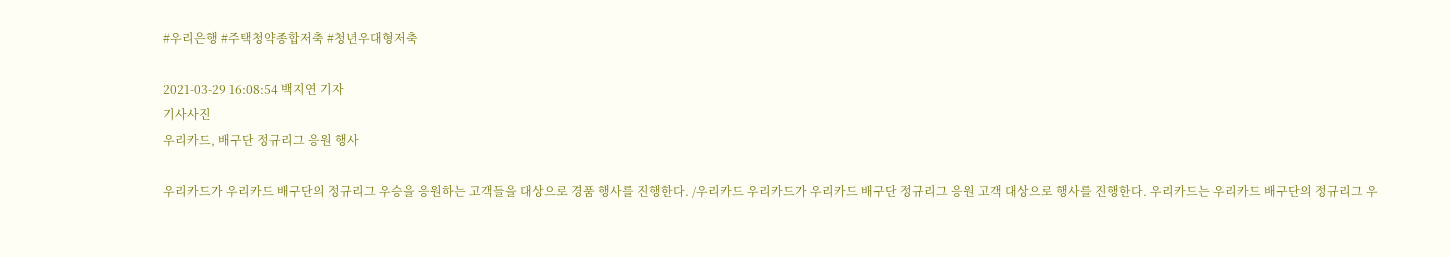#우리은행 #주택청약종합저축 #청년우대형저축

2021-03-29 16:08:54 백지연 기자
기사사진
우리카드, 배구단 정규리그 응원 행사

우리카드가 우리카드 배구단의 정규리그 우승을 응원하는 고객들을 대상으로 경품 행사를 진행한다. /우리카드 우리카드가 우리카드 배구단 정규리그 응원 고객 대상으로 행사를 진행한다. 우리카드는 우리카드 배구단의 정규리그 우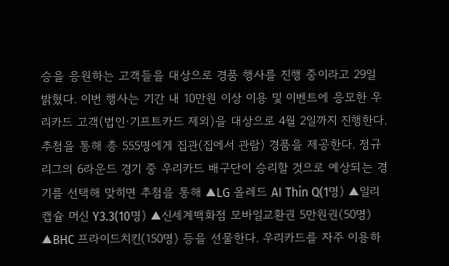승을 응원하는 고객들을 대상으로 경품 행사를 진행 중이라고 29일 밝혔다. 이번 행사는 기간 내 10만원 이상 이용 및 이벤트에 응모한 우리카드 고객(법인·기프트카드 제외)을 대상으로 4월 2일까지 진행한다. 추첨을 통해 총 555명에게 집관(집에서 관람) 경품을 제공한다. 정규리그의 6라운드 경기 중 우리카드 배구단이 승리할 것으로 예상되는 경기를 선택해 맞히면 추첨을 통해 ▲LG 올레드 AI Thin Q(1명) ▲일리 캡슐 머신 Y3.3(10명) ▲신세계백화점 모바일교환권 5만원권(50명) ▲BHC 프라이드치킨(150명) 등을 선물한다. 우리카드를 자주 이용하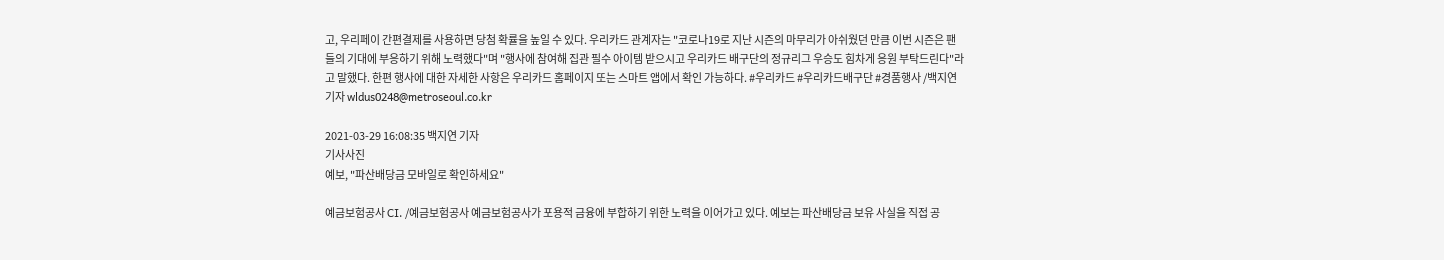고, 우리페이 간편결제를 사용하면 당첨 확률을 높일 수 있다. 우리카드 관계자는 "코로나19로 지난 시즌의 마무리가 아쉬웠던 만큼 이번 시즌은 팬들의 기대에 부응하기 위해 노력했다"며 "행사에 참여해 집관 필수 아이템 받으시고 우리카드 배구단의 정규리그 우승도 힘차게 응원 부탁드린다"라고 말했다. 한편 행사에 대한 자세한 사항은 우리카드 홈페이지 또는 스마트 앱에서 확인 가능하다. #우리카드 #우리카드배구단 #경품행사 /백지연기자 wldus0248@metroseoul.co.kr

2021-03-29 16:08:35 백지연 기자
기사사진
예보, "파산배당금 모바일로 확인하세요"

예금보험공사 CI. /예금보험공사 예금보험공사가 포용적 금융에 부합하기 위한 노력을 이어가고 있다. 예보는 파산배당금 보유 사실을 직접 공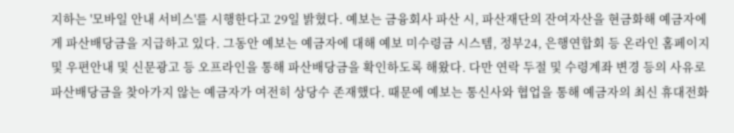지하는 '모바일 안내 서비스'를 시행한다고 29일 밝혔다. 예보는 금융회사 파산 시, 파산재단의 잔여자산을 현금화해 예금자에게 파산배당금을 지급하고 있다. 그동안 예보는 예금자에 대해 예보 미수령금 시스템, 정부24, 은행연합회 등 온라인 홈페이지 및 우편안내 및 신문광고 등 오프라인을 통해 파산배당금을 확인하도록 해왔다. 다만 연락 두절 및 수령계좌 변경 등의 사유로 파산배당금을 찾아가지 않는 예금자가 여전히 상당수 존재했다. 때문에 예보는 통신사와 협업을 통해 예금자의 최신 휴대전화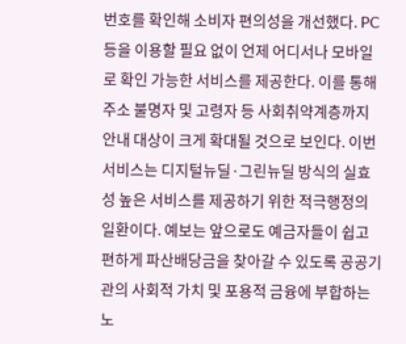번호를 확인해 소비자 편의성을 개선했다. PC 등을 이용할 필요 없이 언제 어디서나 모바일로 확인 가능한 서비스를 제공한다. 이를 통해 주소 불명자 및 고령자 등 사회취약계층까지 안내 대상이 크게 확대될 것으로 보인다. 이번 서비스는 디지털뉴딜·그린뉴딜 방식의 실효성 높은 서비스를 제공하기 위한 적극행정의 일환이다. 예보는 앞으로도 예금자들이 쉽고 편하게 파산배당금을 찾아갈 수 있도록 공공기관의 사회적 가치 및 포용적 금융에 부합하는 노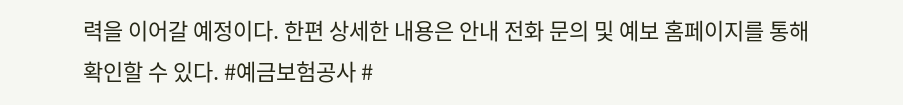력을 이어갈 예정이다. 한편 상세한 내용은 안내 전화 문의 및 예보 홈페이지를 통해 확인할 수 있다. #예금보험공사 #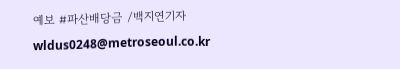예보 #파산배당금 /백지연기자 wldus0248@metroseoul.co.kr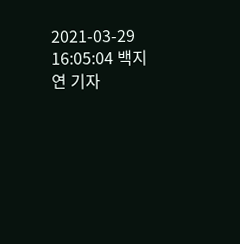2021-03-29 16:05:04 백지연 기자